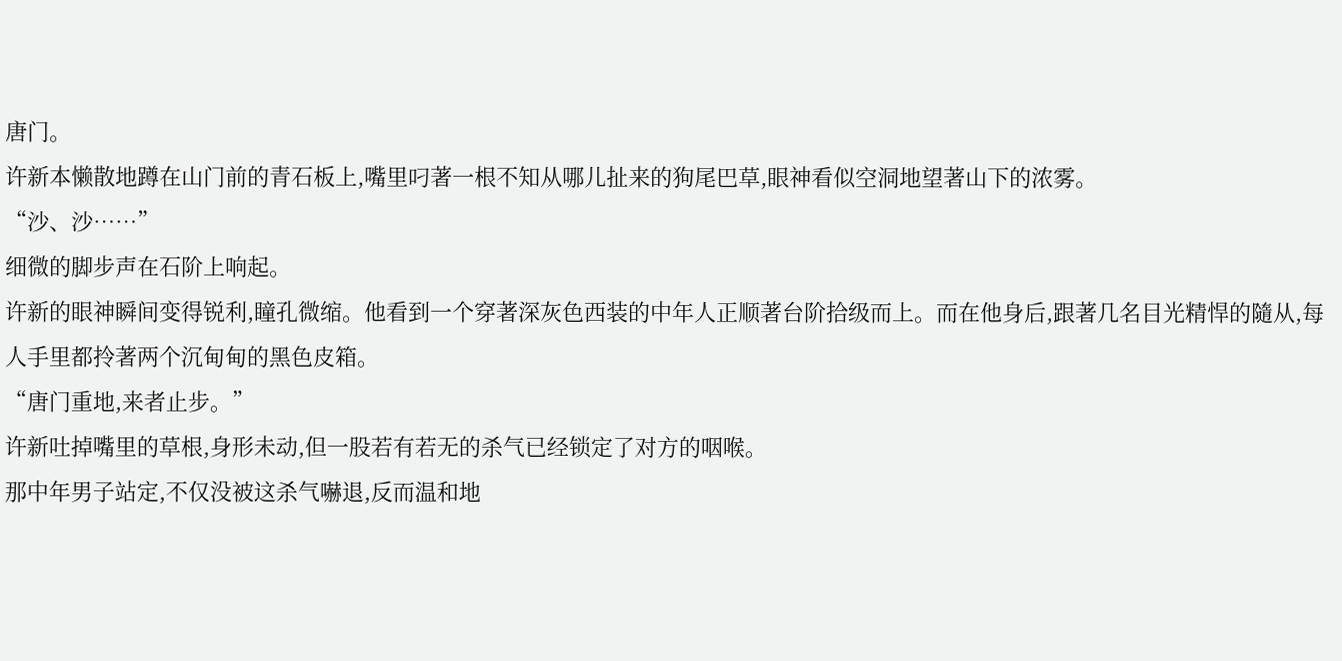唐门。
许新本懒散地蹲在山门前的青石板上,嘴里叼著一根不知从哪儿扯来的狗尾巴草,眼神看似空洞地望著山下的浓雾。
“沙、沙……”
细微的脚步声在石阶上响起。
许新的眼神瞬间变得锐利,瞳孔微缩。他看到一个穿著深灰色西装的中年人正顺著台阶拾级而上。而在他身后,跟著几名目光精悍的隨从,每人手里都拎著两个沉甸甸的黑色皮箱。
“唐门重地,来者止步。”
许新吐掉嘴里的草根,身形未动,但一股若有若无的杀气已经锁定了对方的咽喉。
那中年男子站定,不仅没被这杀气嚇退,反而温和地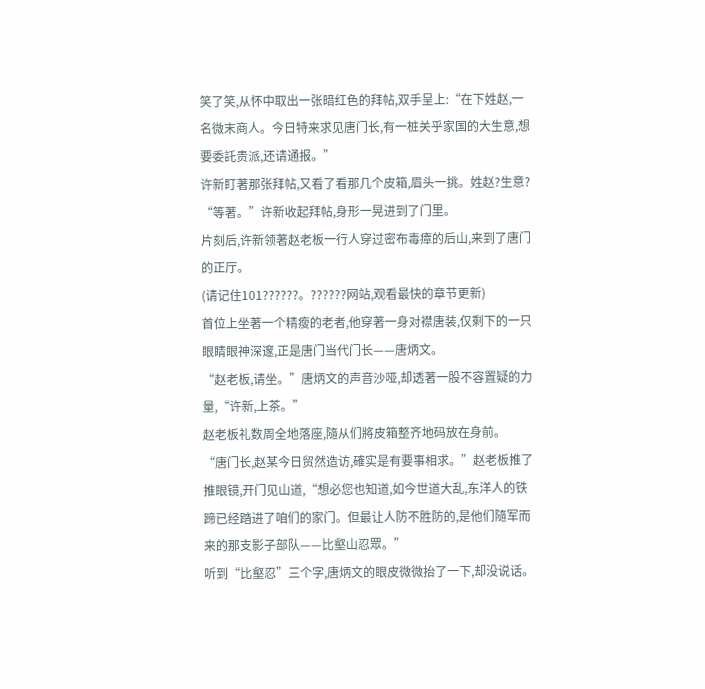笑了笑,从怀中取出一张暗红色的拜帖,双手呈上:“在下姓赵,一名微末商人。今日特来求见唐门长,有一桩关乎家国的大生意,想要委託贵派,还请通报。”
许新盯著那张拜帖,又看了看那几个皮箱,眉头一挑。姓赵?生意?
“等著。”许新收起拜帖,身形一晃进到了门里。
片刻后,许新领著赵老板一行人穿过密布毒瘴的后山,来到了唐门的正厅。
(请记住101??????。??????网站,观看最快的章节更新)
首位上坐著一个精瘦的老者,他穿著一身对襟唐装,仅剩下的一只眼睛眼神深邃,正是唐门当代门长——唐炳文。
“赵老板,请坐。”唐炳文的声音沙哑,却透著一股不容置疑的力量,“许新,上茶。”
赵老板礼数周全地落座,隨从们將皮箱整齐地码放在身前。
“唐门长,赵某今日贸然造访,確实是有要事相求。”赵老板推了推眼镜,开门见山道,“想必您也知道,如今世道大乱,东洋人的铁蹄已经踏进了咱们的家门。但最让人防不胜防的,是他们隨军而来的那支影子部队——比壑山忍眾。”
听到“比壑忍”三个字,唐炳文的眼皮微微抬了一下,却没说话。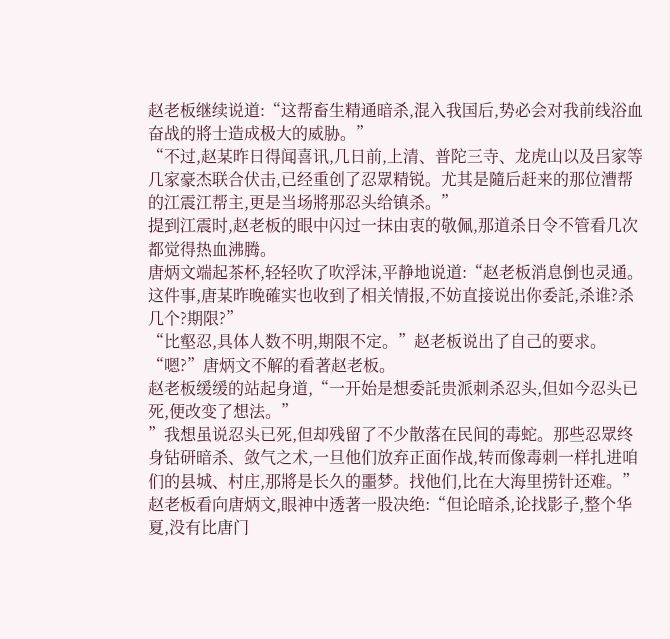赵老板继续说道:“这帮畜生精通暗杀,混入我国后,势必会对我前线浴血奋战的將士造成极大的威胁。”
“不过,赵某昨日得闻喜讯,几日前,上清、普陀三寺、龙虎山以及吕家等几家豪杰联合伏击,已经重创了忍眾精锐。尤其是隨后赶来的那位漕帮的江震江帮主,更是当场將那忍头给镇杀。”
提到江震时,赵老板的眼中闪过一抹由衷的敬佩,那道杀日令不管看几次都觉得热血沸腾。
唐炳文端起茶杯,轻轻吹了吹浮沫,平静地说道:“赵老板消息倒也灵通。这件事,唐某昨晚確实也收到了相关情报,不妨直接说出你委託,杀谁?杀几个?期限?”
“比壑忍,具体人数不明,期限不定。”赵老板说出了自己的要求。
“嗯?”唐炳文不解的看著赵老板。
赵老板缓缓的站起身道,“一开始是想委託贵派刺杀忍头,但如今忍头已死,便改变了想法。”
”我想虽说忍头已死,但却残留了不少散落在民间的毒蛇。那些忍眾终身钻研暗杀、敛气之术,一旦他们放弃正面作战,转而像毒刺一样扎进咱们的县城、村庄,那將是长久的噩梦。找他们,比在大海里捞针还难。”
赵老板看向唐炳文,眼神中透著一股决绝:“但论暗杀,论找影子,整个华夏,没有比唐门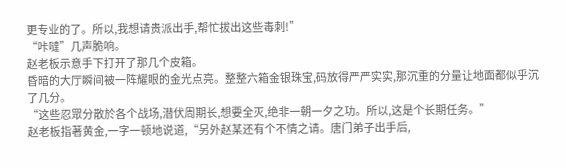更专业的了。所以,我想请贵派出手,帮忙拔出这些毒刺!”
“咔噠”几声脆响。
赵老板示意手下打开了那几个皮箱。
昏暗的大厅瞬间被一阵耀眼的金光点亮。整整六箱金银珠宝,码放得严严实实,那沉重的分量让地面都似乎沉了几分。
“这些忍眾分散於各个战场,潜伏周期长,想要全灭,绝非一朝一夕之功。所以,这是个长期任务。”
赵老板指著黄金,一字一顿地说道,“另外赵某还有个不情之请。唐门弟子出手后,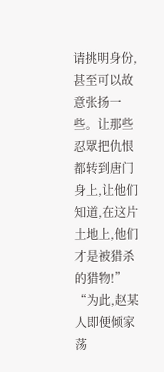请挑明身份,甚至可以故意张扬一些。让那些忍眾把仇恨都转到唐门身上,让他们知道,在这片土地上,他们才是被猎杀的猎物!”
“为此,赵某人即便倾家荡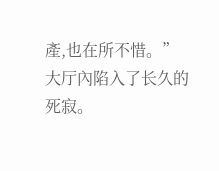產,也在所不惜。”
大厅內陷入了长久的死寂。